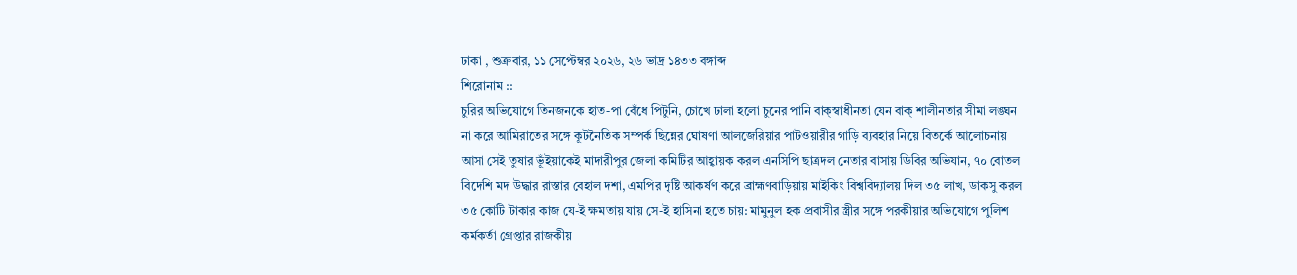ঢাকা , শুক্রবার, ১১ সেপ্টেম্বর ২০২৬, ২৬ ভাদ্র ১৪৩৩ বঙ্গাব্দ
শিরোনাম ::
চুরির অভিযোগে তিনজনকে হাত-পা বেঁধে পিটুনি, চোখে ঢালা হলো চুনের পানি বাক্‌স্বাধীনতা যেন বাক্ শালীনতার সীমা লঙ্ঘন না করে আমিরাতের সঙ্গে কূটনৈতিক সম্পর্ক ছিন্নের ঘোষণা আলজেরিয়ার পাটওয়ারীর গাড়ি ব্যবহার নিয়ে বিতর্কে আলোচনায় আসা সেই তুষার ভূঁইয়াকেই মাদারীপুর জেলা কমিটির আহ্বায়ক করল এনসিপি ছাত্রদল নেতার বাসায় ডিবির অভিযান, ৭০ বোতল বিদেশি মদ উদ্ধার রাস্তার বেহাল দশা, এমপির দৃষ্টি আকর্ষণ করে ব্রাহ্মণবাড়িয়ায় মাইকিং বিশ্ববিদ্যালয় দিল ৩৫ লাখ, ডাকসু করল ৩৫ কোটি টাকার কাজ যে-ই ক্ষমতায় যায় সে-ই হাসিনা হতে চায়: মামুনুল হক প্রবাসীর স্ত্রীর সঙ্গে পরকীয়ার অভিযোগে পুলিশ কর্মকর্তা গ্রেপ্তার রাজকীয়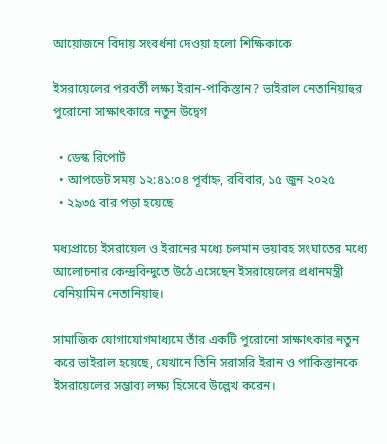আয়োজনে বিদায় সংবর্ধনা দেওয়া হলো শিক্ষিকাকে

ইসরায়েলের পরবর্তী লক্ষ্য ইরান-পাকিস্তান? ভাইরাল নেতানিয়াহুর পুরোনো সাক্ষাৎকারে নতুন উদ্বেগ

  • ডেস্ক রিপোর্ট
  • আপডেট সময় ১২:৪১:০৪ পূর্বাহ্ন, রবিবার, ১৫ জুন ২০২৫
  • ২৯৩৫ বার পড়া হয়েছে

মধ্যপ্রাচ্যে ইসরায়েল ও ইরানের মধ্যে চলমান ভয়াবহ সংঘাতের মধ্যে আলোচনার কেন্দ্রবিন্দুতে উঠে এসেছেন ইসরায়েলের প্রধানমন্ত্রী বেনিয়ামিন নেতানিয়াহু।

সামাজিক যোগাযোগমাধ্যমে তাঁর একটি পুরোনো সাক্ষাৎকার নতুন করে ভাইরাল হয়েছে, যেখানে তিনি সরাসরি ইরান ও পাকিস্তানকে ইসরায়েলের সম্ভাব্য লক্ষ্য হিসেবে উল্লেখ করেন।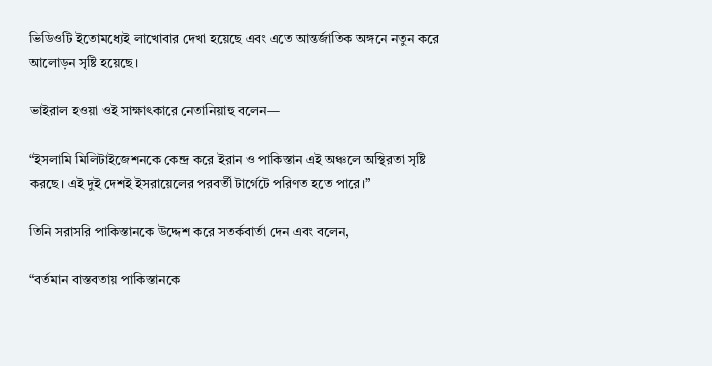ভিডিওটি ইতোমধ্যেই লাখোবার দেখা হয়েছে এবং এতে আন্তর্জাতিক অঙ্গনে নতুন করে আলোড়ন সৃষ্টি হয়েছে।

ভাইরাল হওয়া ওই সাক্ষাৎকারে নেতানিয়াহু বলেন—

“ইসলামি মিলিটাইজেশনকে কেন্দ্র করে ইরান ও পাকিস্তান এই অঞ্চলে অস্থিরতা সৃষ্টি করছে। এই দুই দেশই ইসরায়েলের পরবর্তী টার্গেটে পরিণত হতে পারে।”

তিনি সরাসরি পাকিস্তানকে উদ্দেশ করে সতর্কবার্তা দেন এবং বলেন,

“বর্তমান বাস্তবতায় পাকিস্তানকে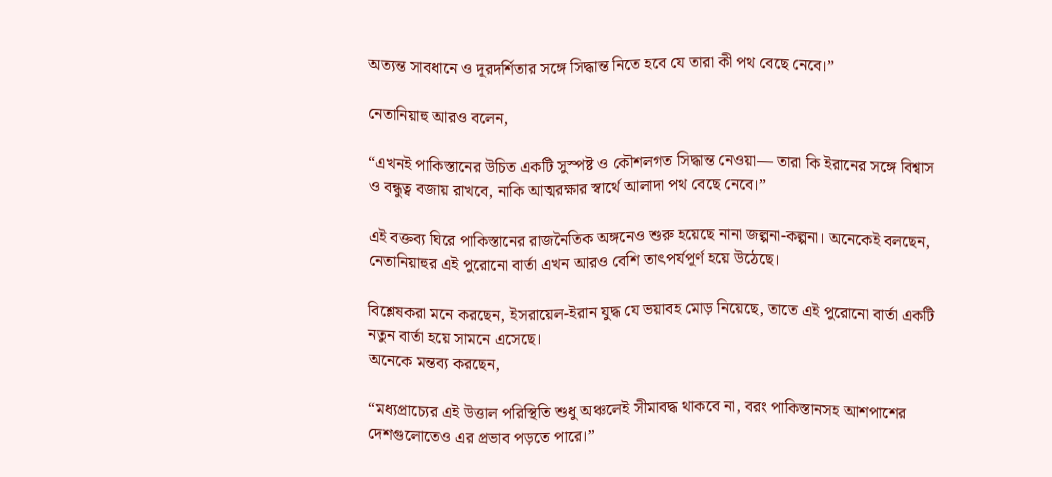অত্যন্ত সাবধানে ও দূরদর্শিতার সঙ্গে সিদ্ধান্ত নিতে হবে যে তারা কী পথ বেছে নেবে।”

নেতানিয়াহু আরও বলেন,

“এখনই পাকিস্তানের উচিত একটি সুস্পষ্ট ও কৌশলগত সিদ্ধান্ত নেওয়া— তারা কি ইরানের সঙ্গে বিশ্বাস ও বন্ধুত্ব বজায় রাখবে, নাকি আত্মরক্ষার স্বার্থে আলাদা পথ বেছে নেবে।”

এই বক্তব্য ঘিরে পাকিস্তানের রাজনৈতিক অঙ্গনেও শুরু হয়েছে নানা জল্পনা-কল্পনা। অনেকেই বলছেন, নেতানিয়াহুর এই পুরোনো বার্তা এখন আরও বেশি তাৎপর্যপূর্ণ হয়ে উঠেছে।

বিশ্লেষকরা মনে করছেন, ইসরায়েল-ইরান যুদ্ধ যে ভয়াবহ মোড় নিয়েছে, তাতে এই পুরোনো বার্তা একটি নতুন বার্তা হয়ে সামনে এসেছে।
অনেকে মন্তব্য করছেন,

“মধ্যপ্রাচ্যের এই উত্তাল পরিস্থিতি শুধু অঞ্চলেই সীমাবদ্ধ থাকবে না, বরং পাকিস্তানসহ আশপাশের দেশগুলোতেও এর প্রভাব পড়তে পারে।”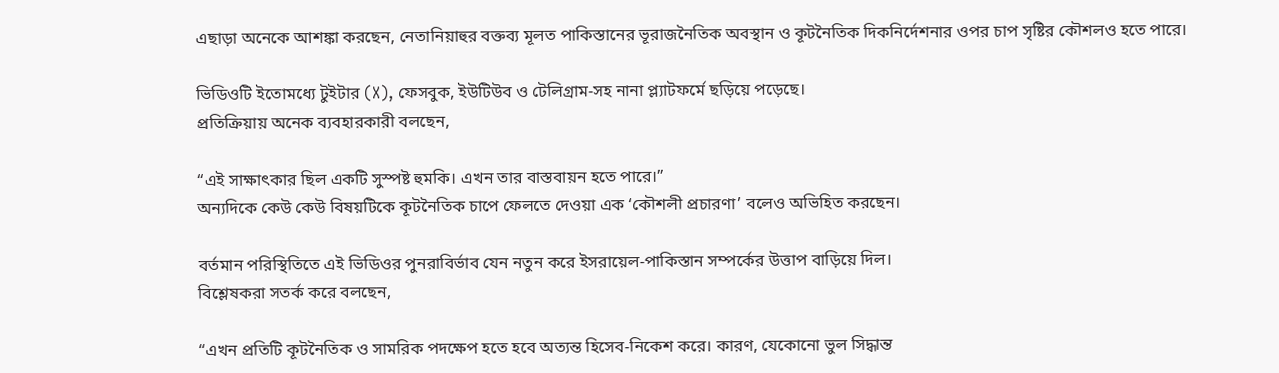এছাড়া অনেকে আশঙ্কা করছেন, নেতানিয়াহুর বক্তব্য মূলত পাকিস্তানের ভূরাজনৈতিক অবস্থান ও কূটনৈতিক দিকনির্দেশনার ওপর চাপ সৃষ্টির কৌশলও হতে পারে।

ভিডিওটি ইতোমধ্যে টুইটার (X), ফেসবুক, ইউটিউব ও টেলিগ্রাম-সহ নানা প্ল্যাটফর্মে ছড়িয়ে পড়েছে।
প্রতিক্রিয়ায় অনেক ব্যবহারকারী বলছেন,

“এই সাক্ষাৎকার ছিল একটি সুস্পষ্ট হুমকি। এখন তার বাস্তবায়ন হতে পারে।”
অন্যদিকে কেউ কেউ বিষয়টিকে কূটনৈতিক চাপে ফেলতে দেওয়া এক ‘কৌশলী প্রচারণা’ বলেও অভিহিত করছেন।

বর্তমান পরিস্থিতিতে এই ভিডিওর পুনরাবির্ভাব যেন নতুন করে ইসরায়েল-পাকিস্তান সম্পর্কের উত্তাপ বাড়িয়ে দিল।
বিশ্লেষকরা সতর্ক করে বলছেন,

“এখন প্রতিটি কূটনৈতিক ও সামরিক পদক্ষেপ হতে হবে অত্যন্ত হিসেব-নিকেশ করে। কারণ, যেকোনো ভুল সিদ্ধান্ত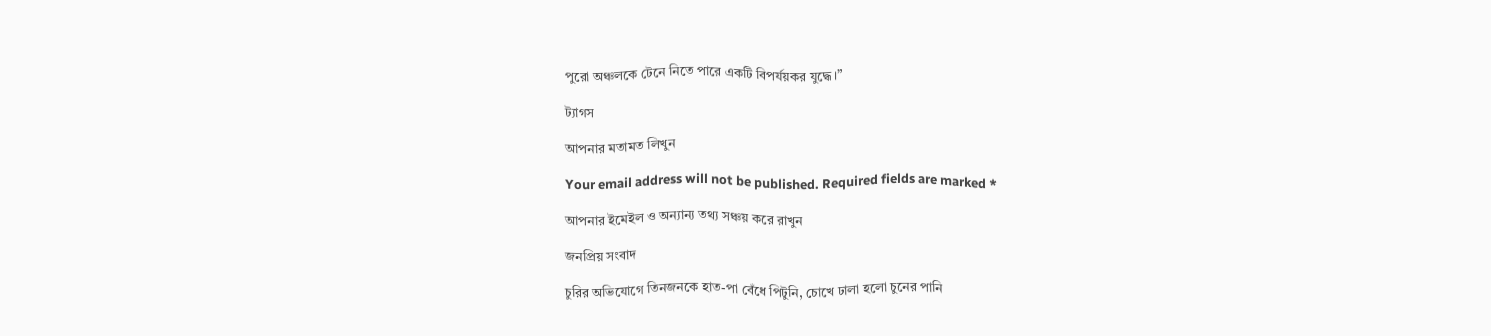পুরো অঞ্চলকে টেনে নিতে পারে একটি বিপর্যয়কর যুদ্ধে।”

ট্যাগস

আপনার মতামত লিখুন

Your email address will not be published. Required fields are marked *

আপনার ইমেইল ও অন্যান্য তথ্য সঞ্চয় করে রাখুন

জনপ্রিয় সংবাদ

চুরির অভিযোগে তিনজনকে হাত-পা বেঁধে পিটুনি, চোখে ঢালা হলো চুনের পানি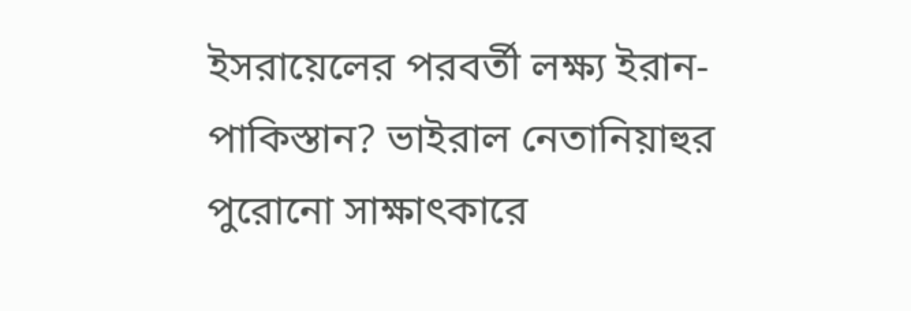ইসরায়েলের পরবর্তী লক্ষ্য ইরান-পাকিস্তান? ভাইরাল নেতানিয়াহুর পুরোনো সাক্ষাৎকারে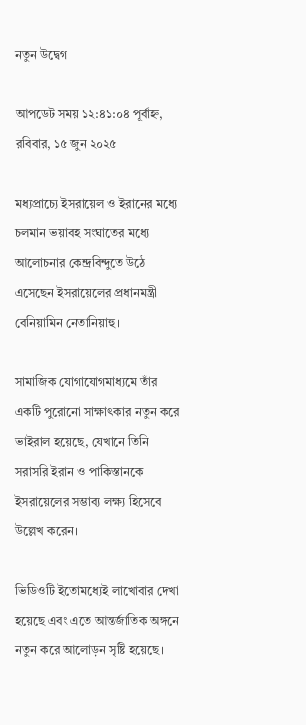নতুন উদ্বেগ

আপডেট সময় ১২:৪১:০৪ পূর্বাহ্ন, রবিবার, ১৫ জুন ২০২৫

মধ্যপ্রাচ্যে ইসরায়েল ও ইরানের মধ্যে চলমান ভয়াবহ সংঘাতের মধ্যে আলোচনার কেন্দ্রবিন্দুতে উঠে এসেছেন ইসরায়েলের প্রধানমন্ত্রী বেনিয়ামিন নেতানিয়াহু।

সামাজিক যোগাযোগমাধ্যমে তাঁর একটি পুরোনো সাক্ষাৎকার নতুন করে ভাইরাল হয়েছে, যেখানে তিনি সরাসরি ইরান ও পাকিস্তানকে ইসরায়েলের সম্ভাব্য লক্ষ্য হিসেবে উল্লেখ করেন।

ভিডিওটি ইতোমধ্যেই লাখোবার দেখা হয়েছে এবং এতে আন্তর্জাতিক অঙ্গনে নতুন করে আলোড়ন সৃষ্টি হয়েছে।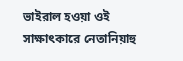ভাইরাল হওয়া ওই সাক্ষাৎকারে নেতানিয়াহু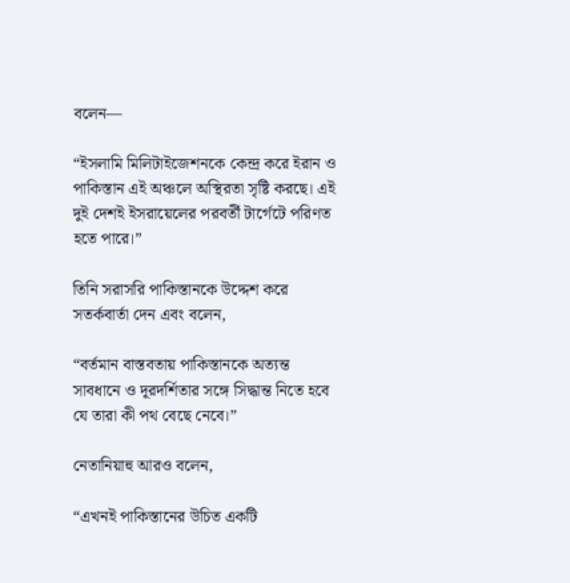বলেন—

“ইসলামি মিলিটাইজেশনকে কেন্দ্র করে ইরান ও পাকিস্তান এই অঞ্চলে অস্থিরতা সৃষ্টি করছে। এই দুই দেশই ইসরায়েলের পরবর্তী টার্গেটে পরিণত হতে পারে।”

তিনি সরাসরি পাকিস্তানকে উদ্দেশ করে সতর্কবার্তা দেন এবং বলেন,

“বর্তমান বাস্তবতায় পাকিস্তানকে অত্যন্ত সাবধানে ও দূরদর্শিতার সঙ্গে সিদ্ধান্ত নিতে হবে যে তারা কী পথ বেছে নেবে।”

নেতানিয়াহু আরও বলেন,

“এখনই পাকিস্তানের উচিত একটি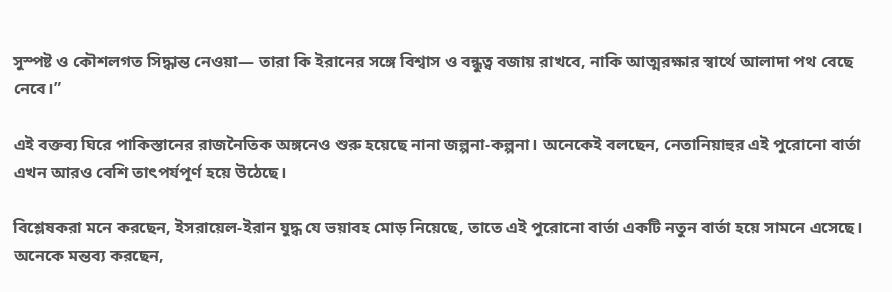সুস্পষ্ট ও কৌশলগত সিদ্ধান্ত নেওয়া— তারা কি ইরানের সঙ্গে বিশ্বাস ও বন্ধুত্ব বজায় রাখবে, নাকি আত্মরক্ষার স্বার্থে আলাদা পথ বেছে নেবে।”

এই বক্তব্য ঘিরে পাকিস্তানের রাজনৈতিক অঙ্গনেও শুরু হয়েছে নানা জল্পনা-কল্পনা। অনেকেই বলছেন, নেতানিয়াহুর এই পুরোনো বার্তা এখন আরও বেশি তাৎপর্যপূর্ণ হয়ে উঠেছে।

বিশ্লেষকরা মনে করছেন, ইসরায়েল-ইরান যুদ্ধ যে ভয়াবহ মোড় নিয়েছে, তাতে এই পুরোনো বার্তা একটি নতুন বার্তা হয়ে সামনে এসেছে।
অনেকে মন্তব্য করছেন,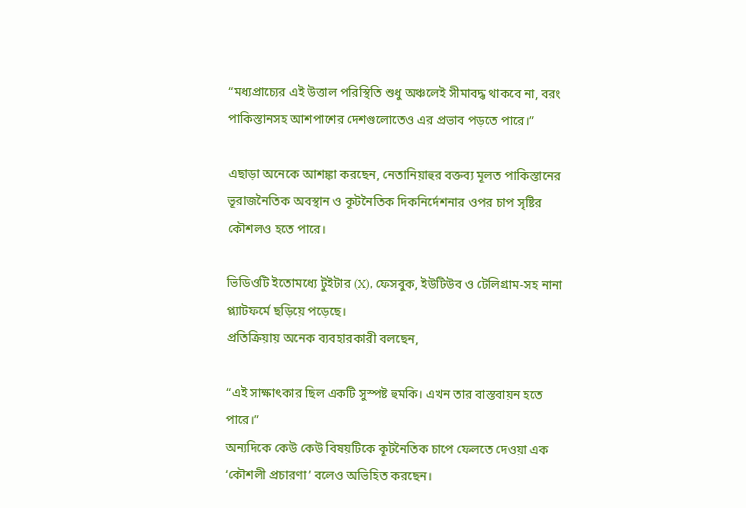“মধ্যপ্রাচ্যের এই উত্তাল পরিস্থিতি শুধু অঞ্চলেই সীমাবদ্ধ থাকবে না, বরং পাকিস্তানসহ আশপাশের দেশগুলোতেও এর প্রভাব পড়তে পারে।”

এছাড়া অনেকে আশঙ্কা করছেন, নেতানিয়াহুর বক্তব্য মূলত পাকিস্তানের ভূরাজনৈতিক অবস্থান ও কূটনৈতিক দিকনির্দেশনার ওপর চাপ সৃষ্টির কৌশলও হতে পারে।

ভিডিওটি ইতোমধ্যে টুইটার (X), ফেসবুক, ইউটিউব ও টেলিগ্রাম-সহ নানা প্ল্যাটফর্মে ছড়িয়ে পড়েছে।
প্রতিক্রিয়ায় অনেক ব্যবহারকারী বলছেন,

“এই সাক্ষাৎকার ছিল একটি সুস্পষ্ট হুমকি। এখন তার বাস্তবায়ন হতে পারে।”
অন্যদিকে কেউ কেউ বিষয়টিকে কূটনৈতিক চাপে ফেলতে দেওয়া এক ‘কৌশলী প্রচারণা’ বলেও অভিহিত করছেন।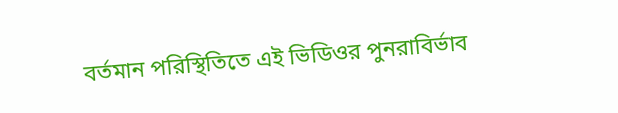বর্তমান পরিস্থিতিতে এই ভিডিওর পুনরাবির্ভাব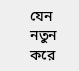যেন নতুন করে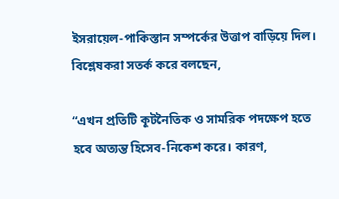ইসরায়েল-পাকিস্তান সম্পর্কের উত্তাপ বাড়িয়ে দিল।
বিশ্লেষকরা সতর্ক করে বলছেন,

“এখন প্রতিটি কূটনৈতিক ও সামরিক পদক্ষেপ হতে হবে অত্যন্ত হিসেব-নিকেশ করে। কারণ,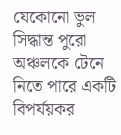যেকোনো ভুল সিদ্ধান্ত পুরো অঞ্চলকে টেনে নিতে পারে একটি বিপর্যয়কর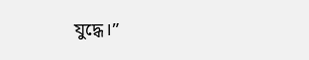যুদ্ধে।”